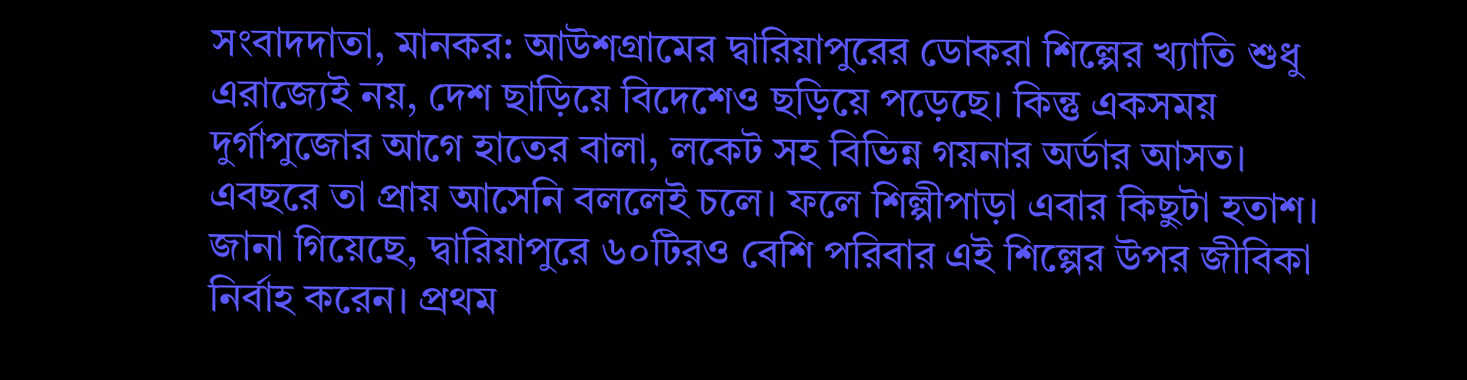সংবাদদাতা, মানকর: আউশগ্রামের দ্বারিয়াপুরের ডোকরা শিল্পের খ্যাতি শুধু এরাজ্যেই নয়, দেশ ছাড়িয়ে বিদেশেও ছড়িয়ে পড়েছে। কিন্তু একসময় দুর্গাপুজোর আগে হাতের বালা, লকেট সহ বিভিন্ন গয়নার অর্ডার আসত। এবছরে তা প্রায় আসেনি বললেই চলে। ফলে শিল্পীপাড়া এবার কিছুটা হতাশ।
জানা গিয়েছে, দ্বারিয়াপুরে ৬০টিরও বেশি পরিবার এই শিল্পের উপর জীবিকা নির্বাহ করেন। প্রথম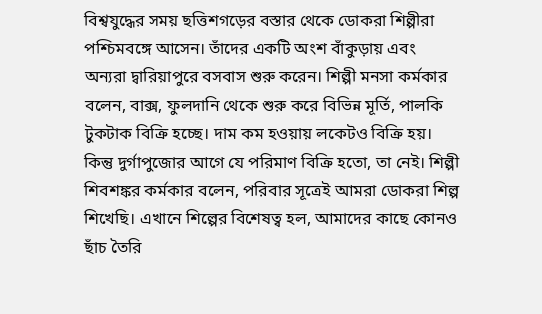বিশ্বযুদ্ধের সময় ছত্তিশগড়ের বস্তার থেকে ডোকরা শিল্পীরা পশ্চিমবঙ্গে আসেন। তাঁদের একটি অংশ বাঁকুড়ায় এবং অন্যরা দ্বারিয়াপুরে বসবাস শুরু করেন। শিল্পী মনসা কর্মকার বলেন, বাক্স, ফুলদানি থেকে শুরু করে বিভিন্ন মূর্তি, পালকি টুকটাক বিক্রি হচ্ছে। দাম কম হওয়ায় লকেটও বিক্রি হয়। কিন্তু দুর্গাপুজোর আগে যে পরিমাণ বিক্রি হতো, তা নেই। শিল্পী শিবশঙ্কর কর্মকার বলেন, পরিবার সূত্রেই আমরা ডোকরা শিল্প শিখেছি। এখানে শিল্পের বিশেষত্ব হল, আমাদের কাছে কোনও ছাঁচ তৈরি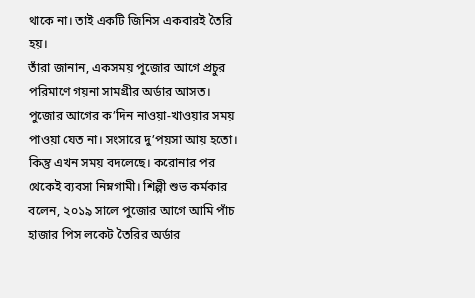থাকে না। তাই একটি জিনিস একবারই তৈরি হয়।
তাঁরা জানান, একসময় পুজোর আগে প্রচুর পরিমাণে গয়না সামগ্রীর অর্ডার আসত। পুজোর আগের ক’দিন নাওয়া-খাওয়ার সময় পাওয়া যেত না। সংসারে দু’পয়সা আয় হতো। কিন্তু এখন সময় বদলেছে। করোনার পর থেকেই ব্যবসা নিম্নগামী। শিল্পী শুভ কর্মকার বলেন, ২০১৯ সালে পুজোর আগে আমি পাঁচ হাজার পিস লকেট তৈরির অর্ডার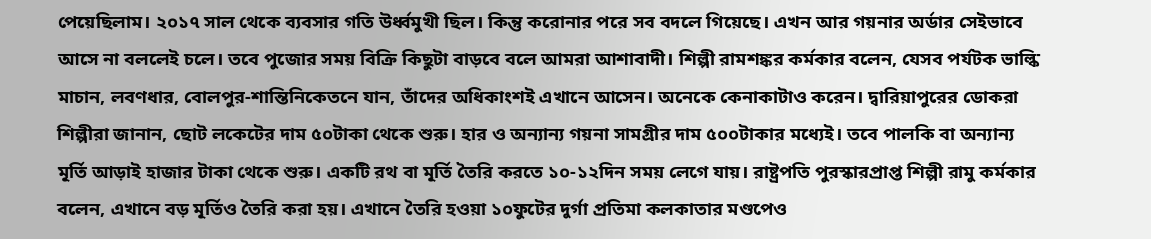পেয়েছিলাম। ২০১৭ সাল থেকে ব্যবসার গতি উর্ধ্বমুখী ছিল। কিন্তু করোনার পরে সব বদলে গিয়েছে। এখন আর গয়নার অর্ডার সেইভাবে আসে না বললেই চলে। তবে পুজোর সময় বিক্রি কিছুটা বাড়বে বলে আমরা আশাবাদী। শিল্পী রামশঙ্কর কর্মকার বলেন, যেসব পর্যটক ভাল্কি মাচান, লবণধার, বোলপুর-শান্তিনিকেতনে যান, তাঁদের অধিকাংশই এখানে আসেন। অনেকে কেনাকাটাও করেন। দ্বারিয়াপুরের ডোকরা শিল্পীরা জানান, ছোট লকেটের দাম ৫০টাকা থেকে শুরু। হার ও অন্যান্য গয়না সামগ্রীর দাম ৫০০টাকার মধ্যেই। তবে পালকি বা অন্যান্য মূর্তি আড়াই হাজার টাকা থেকে শুরু। একটি রথ বা মূর্তি তৈরি করতে ১০-১২দিন সময় লেগে যায়। রাষ্ট্রপতি পুরস্কারপ্রাপ্ত শিল্পী রামু কর্মকার বলেন, এখানে বড় মূর্তিও তৈরি করা হয়। এখানে তৈরি হওয়া ১০ফুটের দুর্গা প্রতিমা কলকাতার মণ্ডপেও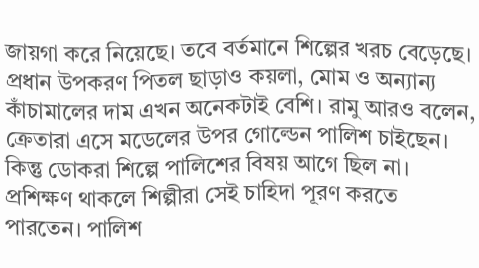জায়গা করে নিয়েছে। তবে বর্তমানে শিল্পের খরচ বেড়েছে। প্রধান উপকরণ পিতল ছাড়াও কয়লা, মোম ও অন্যান্য কাঁচামালের দাম এখন অনেকটাই বেশি। রামু আরও বলেন, ক্রেতারা এসে মডেলের উপর গোল্ডেন পালিশ চাইছেন। কিন্তু ডোকরা শিল্পে পালিশের বিষয় আগে ছিল না। প্রশিক্ষণ থাকলে শিল্পীরা সেই চাহিদা পূরণ করতে পারতেন। পালিশ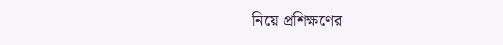নিয়ে প্রশিক্ষণের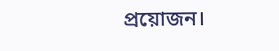প্রয়োজন।